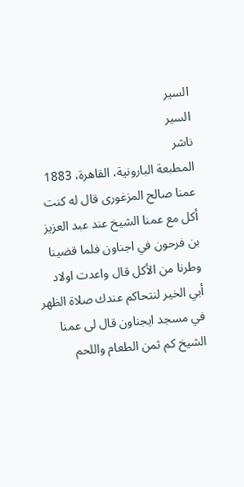السير
السير
ناشر
المطبعة البارونية، القاهرة، 1883
عمنا صالح المزغورى قال له كنت أكل مع عمنا الشيخ عند عبد العزيز بن فرحون في اجناون فلما قضينا وطرنا من الأكل قال واعدت اولاد أبي الخير لنتحاكم عندك صلاة الظهر في مسجد ايجناون قال لى عمنا الشيخ كم ثمن الطعام واللحم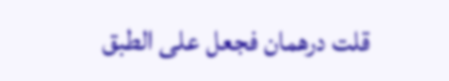قلت درهمان فجعل على الطبق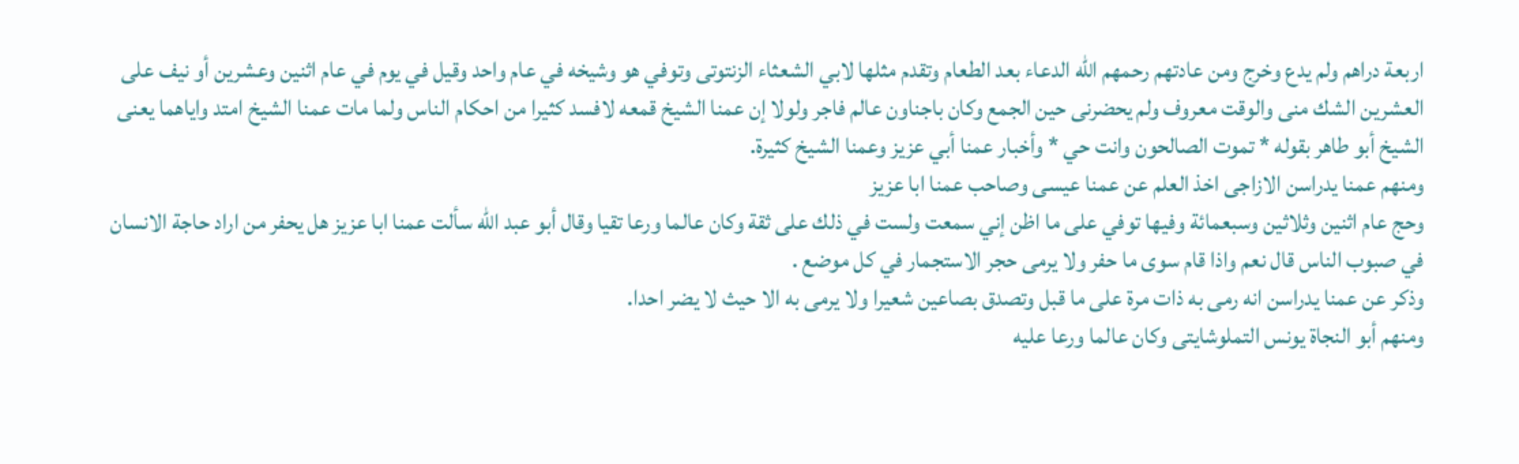اربعة دراهم ولم يدع وخرج ومن عادتهم رحمهم الله الدعاء بعد الطعام وتقدم مثلها لابي الشعثاء الزنتوتى وتوفي هو وشيخه في عام واحد وقيل في يوم في عام اثنين وعشرين أو نيف على العشرين الشك منى والوقت معروف ولم يحضرنى حين الجمع وكان باجناون عالم فاجر ولولا إن عمنا الشيخ قمعه لافسد كثيرا من احكام الناس ولما مات عمنا الشيخ امتد واياهما يعنى الشيخ أبو طاهر بقوله * تموت الصالحون وانت حي * وأخبار عمنا أبي عزيز وعمنا الشيخ كثيرة.
ومنهم عمنا يدراسن الازاجى اخذ العلم عن عمنا عيسى وصاحب عمنا ابا عزيز
وحج عام اثنين وثلاثين وسبعمائة وفيها توفي على ما اظن إني سمعت ولست في ذلك على ثقة وكان عالما ورعا تقيا وقال أبو عبد الله سألت عمنا ابا عزيز هل يحفر من اراد حاجة الانسان في صبوب الناس قال نعم واذا قام سوى ما حفر ولا يرمى حجر الاستجمار في كل موضع .
وذكر عن عمنا يدراسن انه رمى به ذات مرة على ما قبل وتصدق بصاعين شعيرا ولا يرمى به الا حيث لا يضر احدا.
ومنهم أبو النجاة يونس التملوشايتى وكان عالما ورعا عليه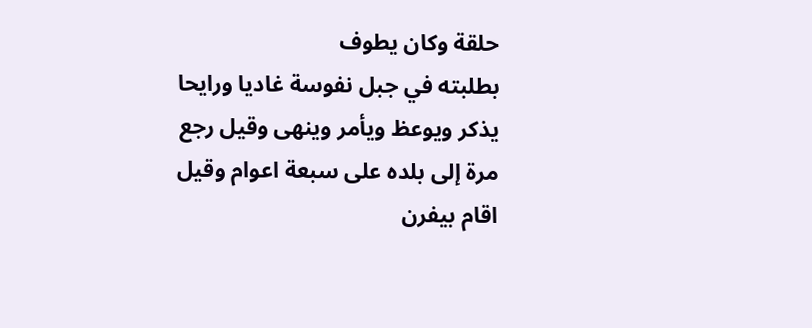حلقة وكان يطوف
بطلبته في جبل نفوسة غاديا ورايحا يذكر ويوعظ ويأمر وينهى وقيل رجع مرة إلى بلده على سبعة اعوام وقيل اقام بيفرن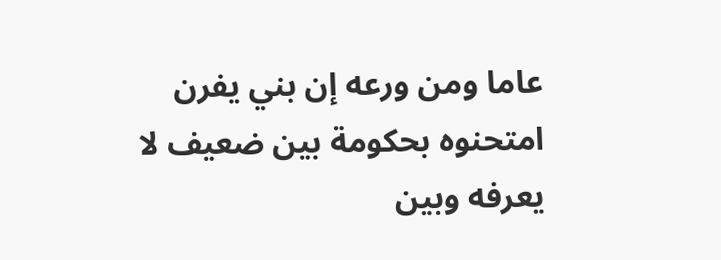عاما ومن ورعه إن بني يفرن امتحنوه بحكومة بين ضعيف لا يعرفه وبين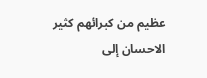عظيم من كبرائهم كثير الاحسان إلى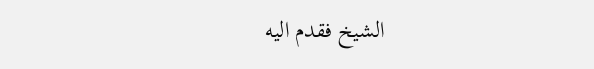الشيخ فقدم اليه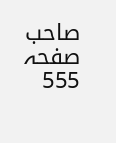صاحب
صفحہ 555